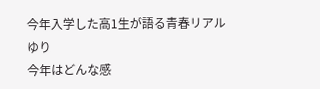今年入学した高1生が語る青春リアル
ゆり
今年はどんな感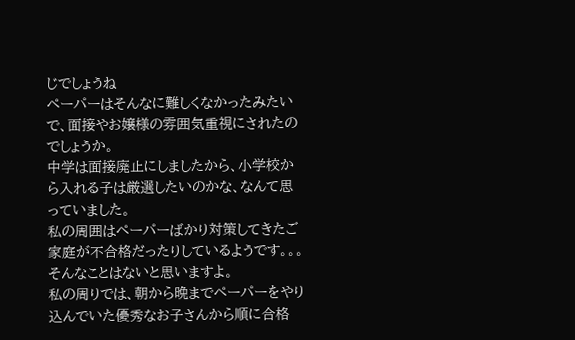じでしょうね
ペーパーはそんなに難しくなかったみたいで、面接やお嬢様の雰囲気重視にされたのでしょうか。
中学は面接廃止にしましたから、小学校から入れる子は厳選したいのかな、なんて思っていました。
私の周囲はペーパーばかり対策してきたご家庭が不合格だったりしているようです。。。
そんなことはないと思いますよ。
私の周りでは、朝から晩までペーパーをやり込んでいた優秀なお子さんから順に合格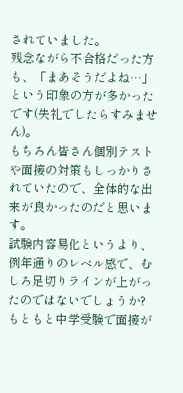されていました。
残念ながら不合格だった方も、「まあそうだよね…」という印象の方が多かったです(失礼でしたらすみません)。
もちろん皆さん個別テストや面接の対策もしっかりされていたので、全体的な出来が良かったのだと思います。
試験内容易化というより、例年通りのレベル感で、むしろ足切りラインが上がったのではないでしょうか?
もともと中学受験で面接が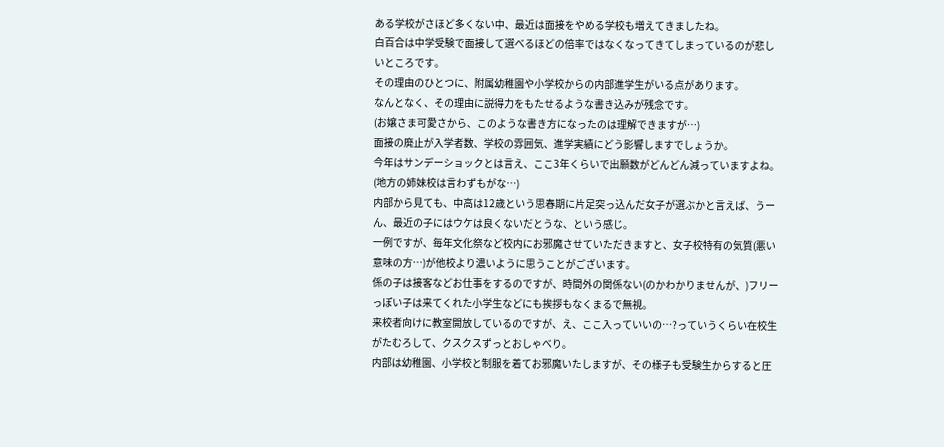ある学校がさほど多くない中、最近は面接をやめる学校も増えてきましたね。
白百合は中学受験で面接して選べるほどの倍率ではなくなってきてしまっているのが悲しいところです。
その理由のひとつに、附属幼稚園や小学校からの内部進学生がいる点があります。
なんとなく、その理由に説得力をもたせるような書き込みが残念です。
(お嬢さま可愛さから、このような書き方になったのは理解できますが…)
面接の廃止が入学者数、学校の雰囲気、進学実績にどう影響しますでしょうか。
今年はサンデーショックとは言え、ここ3年くらいで出願数がどんどん減っていますよね。(地方の姉妹校は言わずもがな…)
内部から見ても、中高は12歳という思春期に片足突っ込んだ女子が選ぶかと言えば、うーん、最近の子にはウケは良くないだとうな、という感じ。
一例ですが、毎年文化祭など校内にお邪魔させていただきますと、女子校特有の気質(悪い意味の方…)が他校より濃いように思うことがございます。
係の子は接客などお仕事をするのですが、時間外の関係ない(のかわかりませんが、)フリーっぽい子は来てくれた小学生などにも挨拶もなくまるで無視。
来校者向けに教室開放しているのですが、え、ここ入っていいの…?っていうくらい在校生がたむろして、クスクスずっとおしゃべり。
内部は幼稚園、小学校と制服を着てお邪魔いたしますが、その様子も受験生からすると圧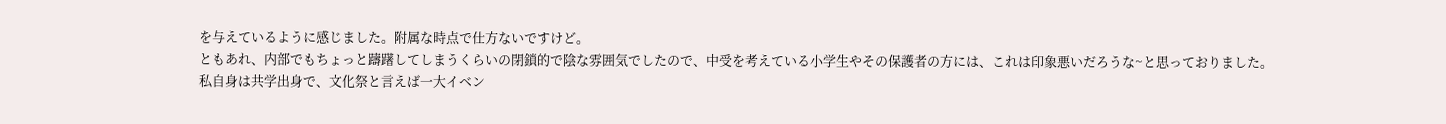を与えているように感じました。附属な時点で仕方ないですけど。
ともあれ、内部でもちょっと躊躇してしまうくらいの閉鎖的で陰な雰囲気でしたので、中受を考えている小学生やその保護者の方には、これは印象悪いだろうな~と思っておりました。
私自身は共学出身で、文化祭と言えば一大イベン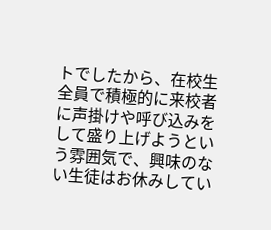トでしたから、在校生全員で積極的に来校者に声掛けや呼び込みをして盛り上げようという雰囲気で、興味のない生徒はお休みしてい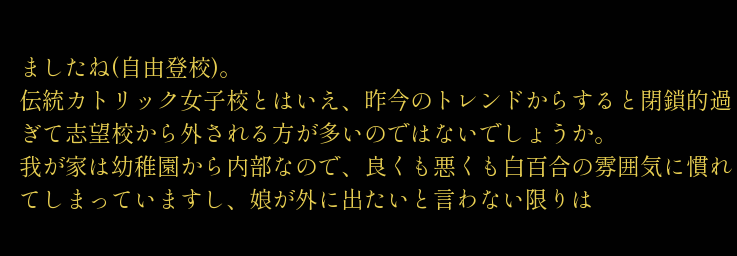ましたね(自由登校)。
伝統カトリック女子校とはいえ、昨今のトレンドからすると閉鎖的過ぎて志望校から外される方が多いのではないでしょうか。
我が家は幼稚園から内部なので、良くも悪くも白百合の雰囲気に慣れてしまっていますし、娘が外に出たいと言わない限りは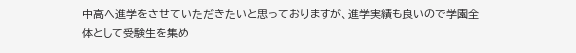中高へ進学をさせていただきたいと思っておりますが、進学実績も良いので学園全体として受験生を集め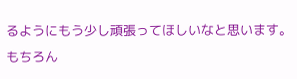るようにもう少し頑張ってほしいなと思います。
もちろん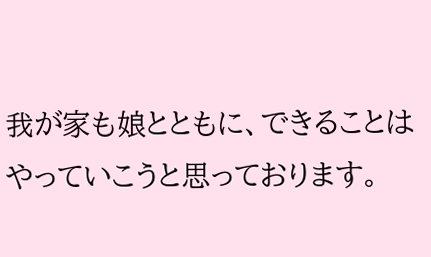我が家も娘とともに、できることはやっていこうと思っております。